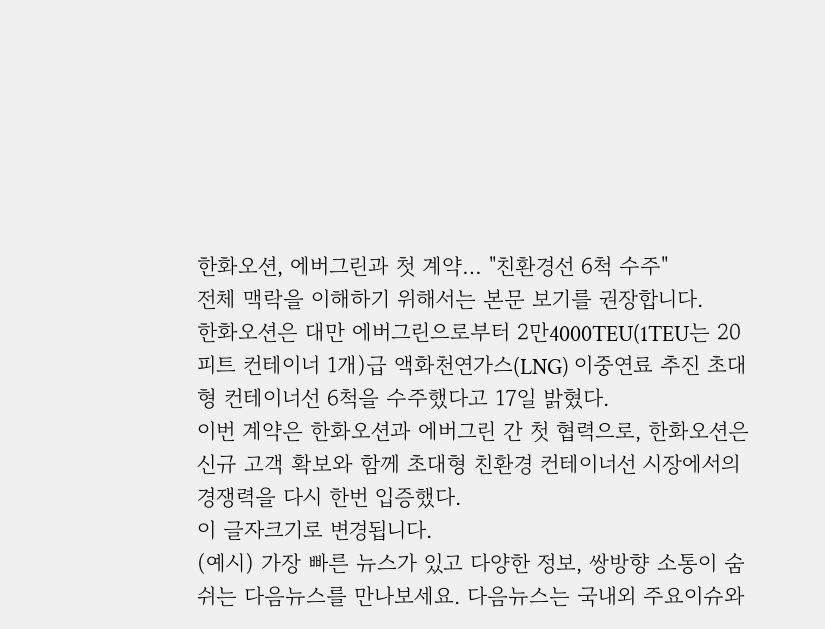한화오션, 에버그린과 첫 계약… "친환경선 6척 수주"
전체 맥락을 이해하기 위해서는 본문 보기를 권장합니다.
한화오션은 대만 에버그린으로부터 2만4000TEU(1TEU는 20피트 컨테이너 1개)급 액화천연가스(LNG) 이중연료 추진 초대형 컨테이너선 6척을 수주했다고 17일 밝혔다.
이번 계약은 한화오션과 에버그린 간 첫 협력으로, 한화오션은 신규 고객 확보와 함께 초대형 친환경 컨테이너선 시장에서의 경쟁력을 다시 한번 입증했다.
이 글자크기로 변경됩니다.
(예시) 가장 빠른 뉴스가 있고 다양한 정보, 쌍방향 소통이 숨쉬는 다음뉴스를 만나보세요. 다음뉴스는 국내외 주요이슈와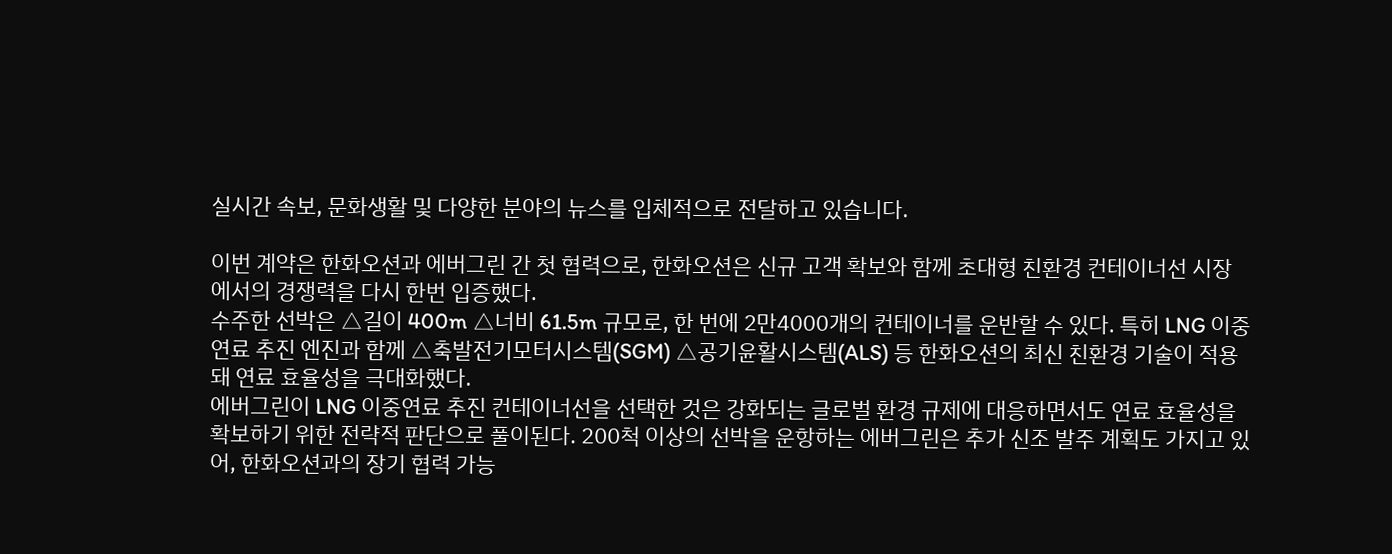실시간 속보, 문화생활 및 다양한 분야의 뉴스를 입체적으로 전달하고 있습니다.

이번 계약은 한화오션과 에버그린 간 첫 협력으로, 한화오션은 신규 고객 확보와 함께 초대형 친환경 컨테이너선 시장에서의 경쟁력을 다시 한번 입증했다.
수주한 선박은 △길이 400m △너비 61.5m 규모로, 한 번에 2만4000개의 컨테이너를 운반할 수 있다. 특히 LNG 이중연료 추진 엔진과 함께 △축발전기모터시스템(SGM) △공기윤활시스템(ALS) 등 한화오션의 최신 친환경 기술이 적용돼 연료 효율성을 극대화했다.
에버그린이 LNG 이중연료 추진 컨테이너선을 선택한 것은 강화되는 글로벌 환경 규제에 대응하면서도 연료 효율성을 확보하기 위한 전략적 판단으로 풀이된다. 200척 이상의 선박을 운항하는 에버그린은 추가 신조 발주 계획도 가지고 있어, 한화오션과의 장기 협력 가능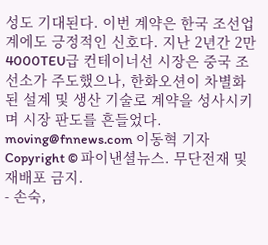성도 기대된다. 이번 계약은 한국 조선업계에도 긍정적인 신호다. 지난 2년간 2만4000TEU급 컨테이너선 시장은 중국 조선소가 주도했으나, 한화오션이 차별화된 설계 및 생산 기술로 계약을 성사시키며 시장 판도를 흔들었다.
moving@fnnews.com 이동혁 기자
Copyright © 파이낸셜뉴스. 무단전재 및 재배포 금지.
- 손숙,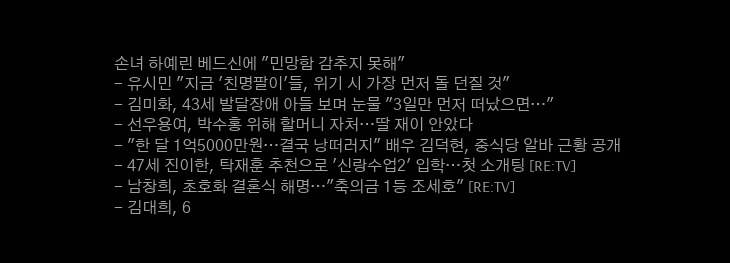손녀 하예린 베드신에 "민망함 감추지 못해"
- 유시민 "지금 '친명팔이'들, 위기 시 가장 먼저 돌 던질 것"
- 김미화, 43세 발달장애 아들 보며 눈물 "3일만 먼저 떠났으면…"
- 선우용여, 박수홍 위해 할머니 자처…딸 재이 안았다
- "한 달 1억5000만원…결국 낭떠러지" 배우 김덕현, 중식당 알바 근황 공개
- 47세 진이한, 탁재훈 추천으로 '신랑수업2' 입학…첫 소개팅 [RE:TV]
- 남창희, 초호화 결혼식 해명…"축의금 1등 조세호" [RE:TV]
- 김대희, 6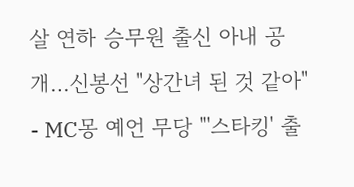살 연하 승무원 출신 아내 공개…신봉선 "상간녀 된 것 같아"
- MC몽 예언 무당 "'스타킹' 출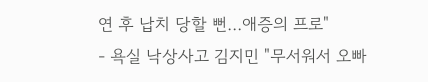연 후 납치 당할 뻔…애증의 프로"
- 욕실 낙상사고 김지민 "무서워서 오빠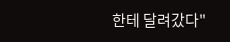한테 달려갔다"